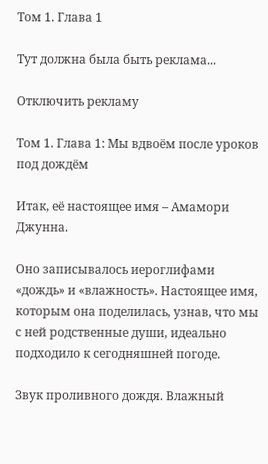Том 1. Глава 1

Тут должна была быть реклама...

Отключить рекламу

Том 1. Глава 1: Мы вдвоём после уроков под дождём

Итак, её настоящее имя – Амамори Джунна.

Оно записывалось иероглифами «дождь» и «влажность». Настоящее имя, которым она поделилась, узнав, что мы с ней родственные души, идеально подходило к сегодняшней погоде.

Звук проливного дождя. Влажный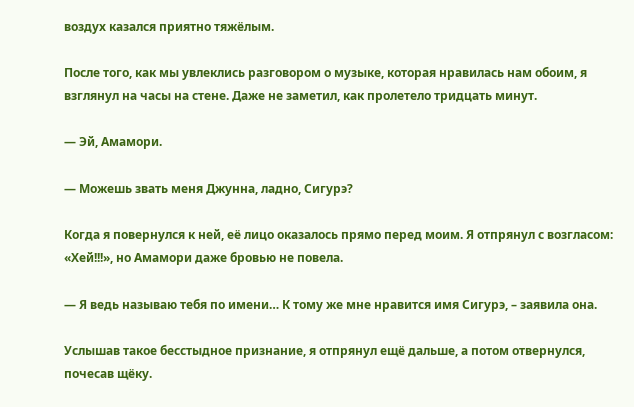воздух казался приятно тяжёлым.

После того, как мы увлеклись разговором о музыке, которая нравилась нам обоим, я взглянул на часы на стене. Даже не заметил, как пролетело тридцать минут.

— Эй, Амамори.

— Можешь звать меня Джунна, ладно, Сигурэ?

Когда я повернулся к ней, её лицо оказалось прямо перед моим. Я отпрянул с возгласом: «Хей!!!», но Амамори даже бровью не повела.

— Я ведь называю тебя по имени… К тому же мне нравится имя Сигурэ, – заявила она.

Услышав такое бесстыдное признание, я отпрянул ещё дальше, а потом отвернулся, почесав щёку.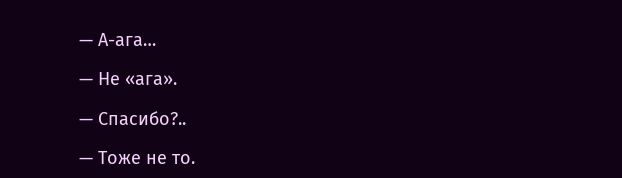— А-ага…

— Не «ага».

— Спасибо?..

— Тоже не то.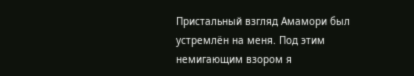Пристальный взгляд Амамори был устремлён на меня. Под этим немигающим взором я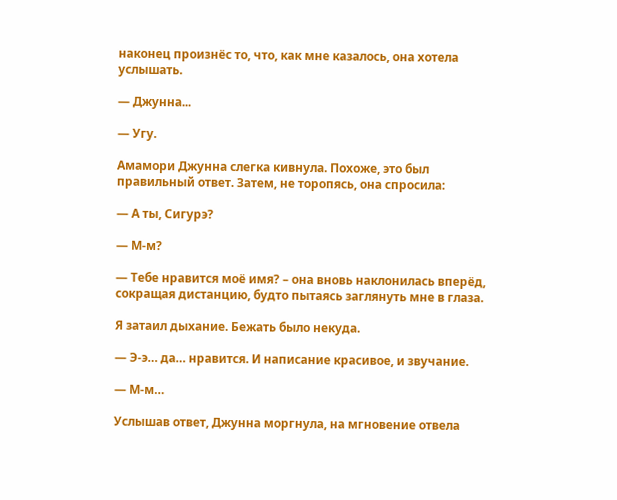наконец произнёс то, что, как мне казалось, она хотела услышать.

— Джунна...

— Угу.

Амамори Джунна слегка кивнула. Похоже, это был правильный ответ. Затем, не торопясь, она спросила:

— А ты, Сигурэ?

— М-м?

— Тебе нравится моё имя? – она вновь наклонилась вперёд, сокращая дистанцию, будто пытаясь заглянуть мне в глаза.

Я затаил дыхание. Бежать было некуда.

— Э-э… да… нравится. И написание красивое, и звучание.

— М-м…

Услышав ответ, Джунна моргнула, на мгновение отвела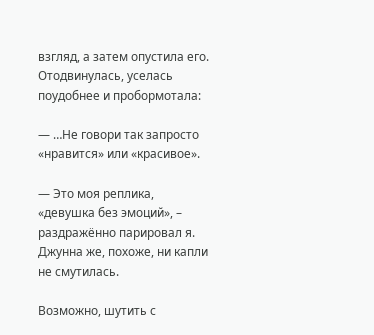взгляд, а затем опустила его. Отодвинулась, уселась поудобнее и пробормотала:

— …Не говори так запросто «нравится» или «красивое».

— Это моя реплика, «девушка без эмоций», – раздражённо парировал я. Джунна же, похоже, ни капли не смутилась.

Возможно, шутить с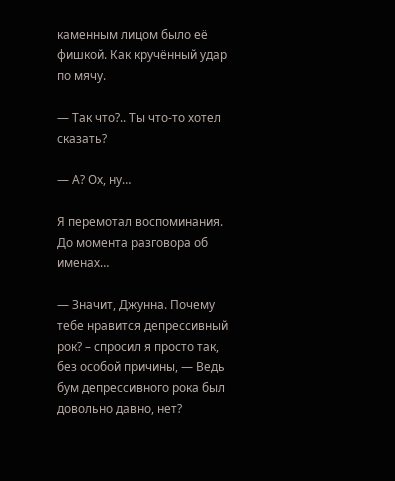каменным лицом было её фишкой. Как кручённый удар по мячу.

— Так что?.. Ты что-то хотел сказать?

— А? Ох, ну…

Я перемотал воспоминания. До момента разговора об именах…

— Значит, Джунна. Почему тебе нравится депрессивный рок? – спросил я просто так, без особой причины, — Ведь бум депрессивного рока был довольно давно, нет?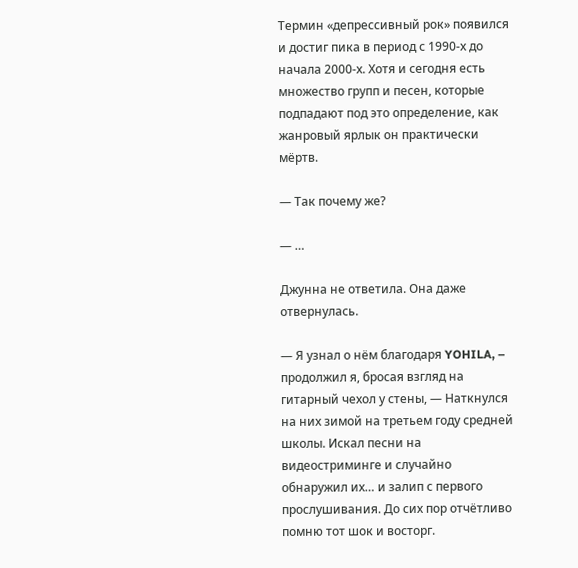Термин «депрессивный рок» появился и достиг пика в период с 1990-х до начала 2000-х. Хотя и сегодня есть множество групп и песен, которые подпадают под это определение, как жанровый ярлык он практически мёртв.

— Так почему же?

— …

Джунна не ответила. Она даже отвернулась.

— Я узнал о нём благодаря YOHILA, – продолжил я, бросая взгляд на гитарный чехол у стены, — Наткнулся на них зимой на третьем году средней школы. Искал песни на видеостриминге и случайно обнаружил их… и залип с первого прослушивания. До сих пор отчётливо помню тот шок и восторг.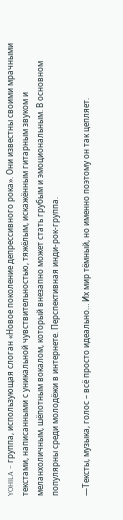YOHILA – группа, использующая слоган «Новое поколение депрессивного рока». Они известны своими мрачными текстами, написанными с уникальной чувствительностью, тяжёлым, искажённым гитарным звуком и меланхоличным, шёпотным вокалом, который внезапно может стать грубым и эмоциональным. В основном популярны среди молодёжи в интернете. Перспективная инди-рок-группа.

—Тексты, музыка, голос – всё просто идеально… Их мир тёмный, но именно поэтому он так цепляет.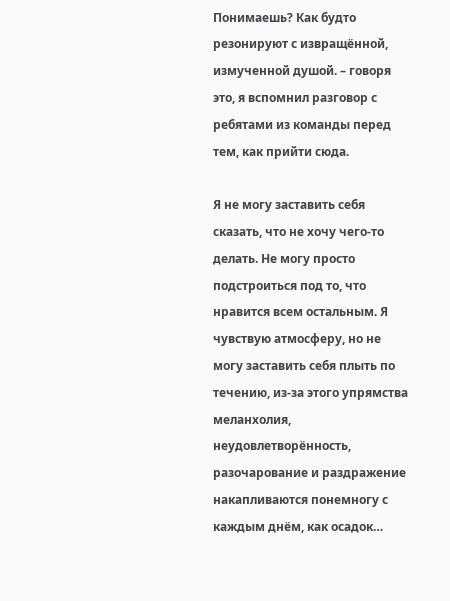Понимаешь? Как будто резонируют с извращённой, измученной душой. – говоря это, я вспомнил разговор с ребятами из команды перед тем, как прийти сюда.

Я не могу заставить себя сказать, что не хочу чего-то делать. Не могу просто подстроиться под то, что нравится всем остальным. Я чувствую атмосферу, но не могу заставить себя плыть по течению, из-за этого упрямства меланхолия, неудовлетворённость, разочарование и раздражение накапливаются понемногу с каждым днём, как осадок…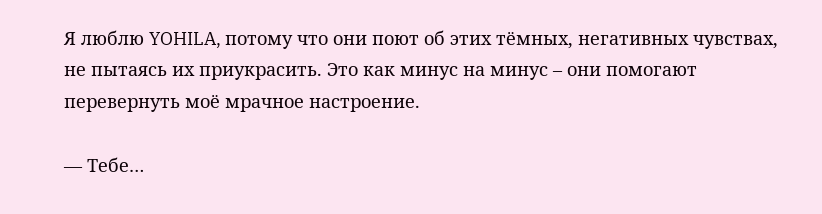Я люблю YOHILA, потому что они поют об этих тёмных, негативных чувствах, не пытаясь их приукрасить. Это как минус на минус – они помогают перевернуть моё мрачное настроение.

— Тебе…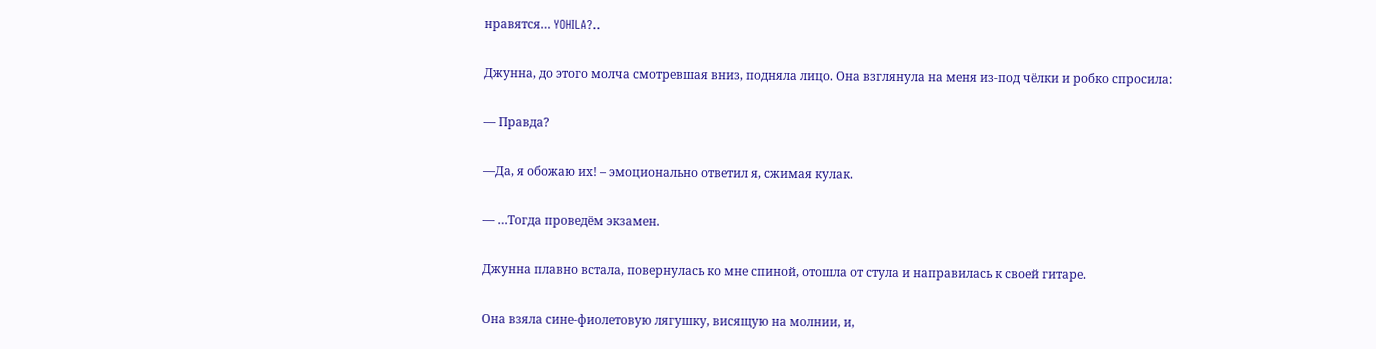нравятся… YOHILA?..

Джунна, до этого молча смотревшая вниз, подняла лицо. Она взглянула на меня из-под чёлки и робко спросила:

— Правда?

—Да, я обожаю их! – эмоционально ответил я, сжимая кулак.

— …Тогда проведём экзамен.

Джунна плавно встала, повернулась ко мне спиной, отошла от стула и направилась к своей гитаре.

Она взяла сине-фиолетовую лягушку, висящую на молнии, и,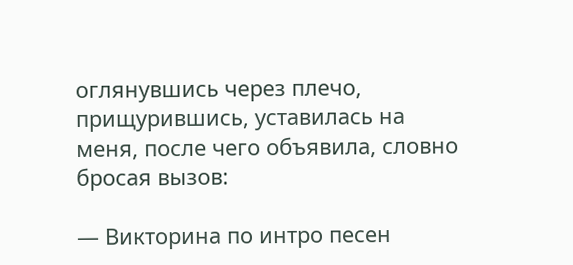оглянувшись через плечо, прищурившись, уставилась на меня, после чего объявила, словно бросая вызов:

— Викторина по интро песен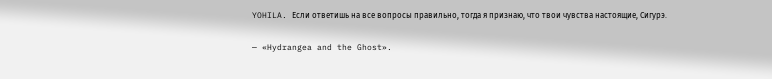YOHILA. Если ответишь на все вопросы правильно, тогда я признаю, что твои чувства настоящие, Сигурэ.

— «Hydrangea and the Ghost».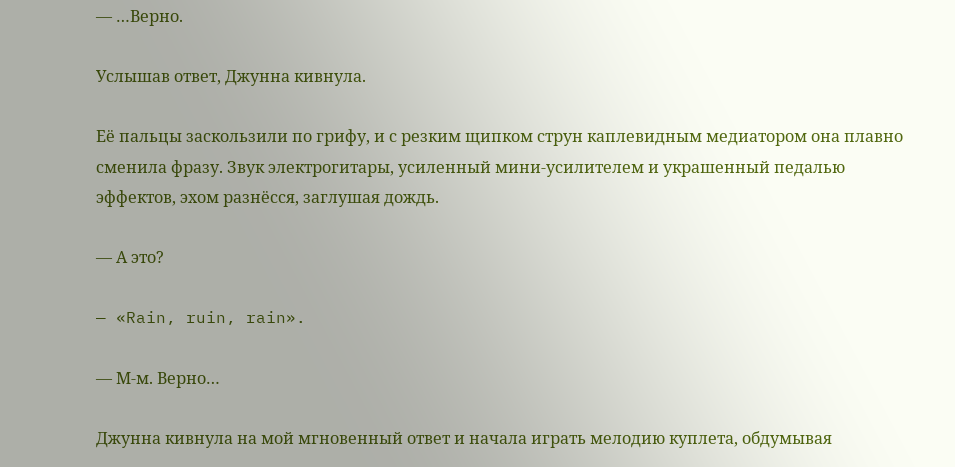— …Верно.

Услышав ответ, Джунна кивнула.

Её пальцы заскользили по грифу, и с резким щипком струн каплевидным медиатором она плавно сменила фразу. Звук электрогитары, усиленный мини-усилителем и украшенный педалью эффектов, эхом разнёсся, заглушая дождь.

— А это?

— «Rain, ruin, rain».

— М-м. Верно…

Джунна кивнула на мой мгновенный ответ и начала играть мелодию куплета, обдумывая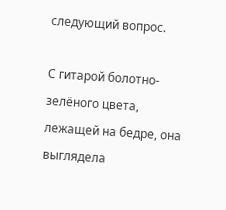следующий вопрос.

С гитарой болотно-зелёного цвета, лежащей на бедре, она выглядела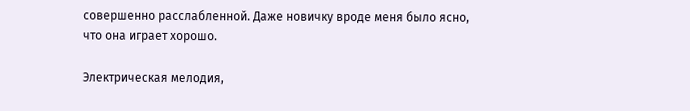совершенно расслабленной. Даже новичку вроде меня было ясно, что она играет хорошо.

Электрическая мелодия,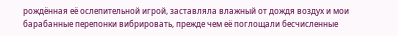рождённая её ослепительной игрой, заставляла влажный от дождя воздух и мои барабанные перепонки вибрировать, прежде чем её поглощали бесчисленные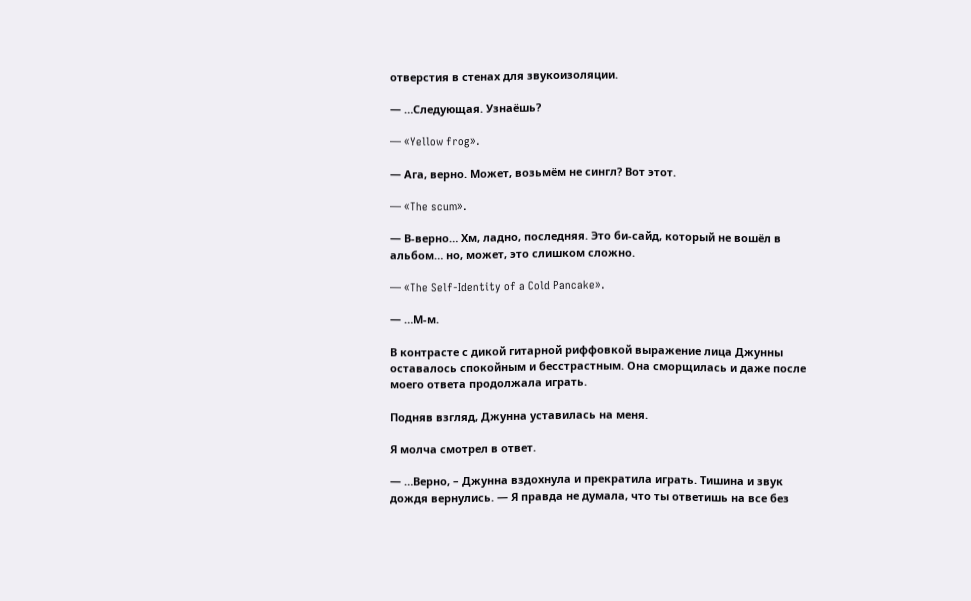отверстия в стенах для звукоизоляции.

— …Следующая. Узнаёшь?

— «Yellow frog».

— Ага, верно. Может, возьмём не сингл? Вот этот.

— «The scum».

— В-верно… Хм, ладно, последняя. Это би-сайд, который не вошёл в альбом… но, может, это слишком сложно.

— «The Self-Identity of a Cold Pancake».

— …М-м.

В контрасте с дикой гитарной риффовкой выражение лица Джунны оставалось спокойным и бесстрастным. Она сморщилась и даже после моего ответа продолжала играть.

Подняв взгляд, Джунна уставилась на меня.

Я молча смотрел в ответ.

— …Верно, – Джунна вздохнула и прекратила играть. Тишина и звук дождя вернулись. — Я правда не думала, что ты ответишь на все без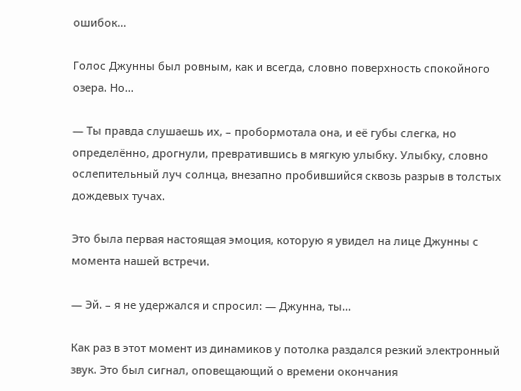ошибок…

Голос Джунны был ровным, как и всегда, словно поверхность спокойного озера. Но…

— Ты правда слушаешь их, – пробормотала она, и её губы слегка, но определённо, дрогнули, превратившись в мягкую улыбку. Улыбку, словно ослепительный луч солнца, внезапно пробившийся сквозь разрыв в толстых дождевых тучах.

Это была первая настоящая эмоция, которую я увидел на лице Джунны с момента нашей встречи.

— Эй. – я не удержался и спросил: — Джунна, ты…

Как раз в этот момент из динамиков у потолка раздался резкий электронный звук. Это был сигнал, оповещающий о времени окончания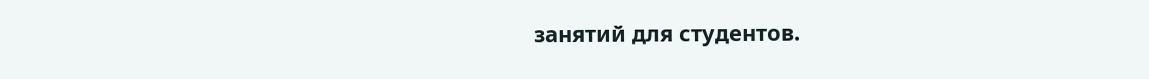занятий для студентов.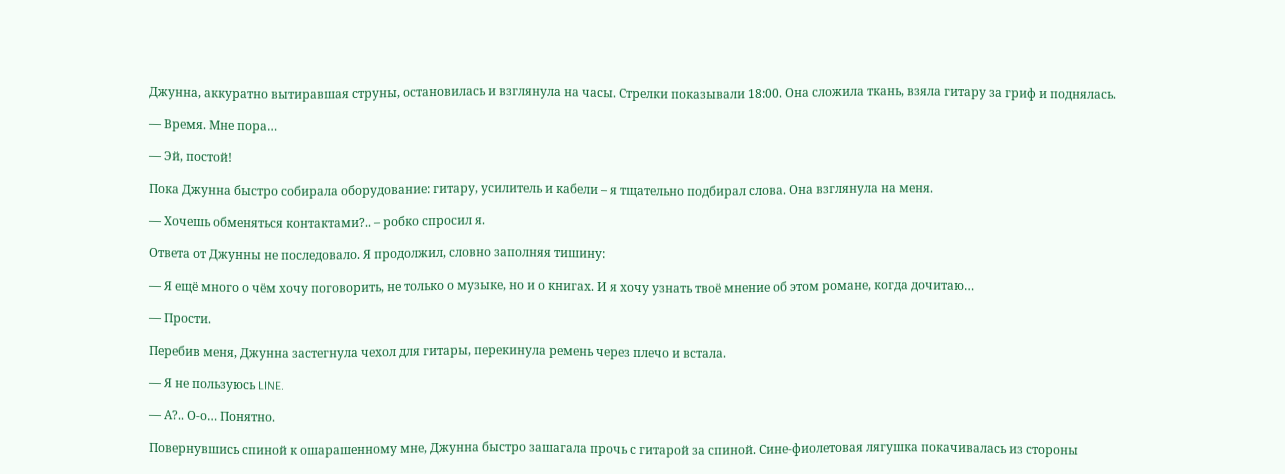Джунна, аккуратно вытиравшая струны, остановилась и взглянула на часы. Стрелки показывали 18:00. Она сложила ткань, взяла гитару за гриф и поднялась.

— Время. Мне пора…

— Эй, постой!

Пока Джунна быстро собирала оборудование: гитару, усилитель и кабели – я тщательно подбирал слова. Она взглянула на меня.

— Хочешь обменяться контактами?.. – робко спросил я.

Ответа от Джунны не последовало. Я продолжил, словно заполняя тишину:

— Я ещё много о чём хочу поговорить, не только о музыке, но и о книгах. И я хочу узнать твоё мнение об этом романе, когда дочитаю…

— Прости.

Перебив меня, Джунна застегнула чехол для гитары, перекинула ремень через плечо и встала.

— Я не пользуюсь LINE.

— А?.. О-о… Понятно.

Повернувшись спиной к ошарашенному мне, Джунна быстро зашагала прочь с гитарой за спиной. Сине-фиолетовая лягушка покачивалась из стороны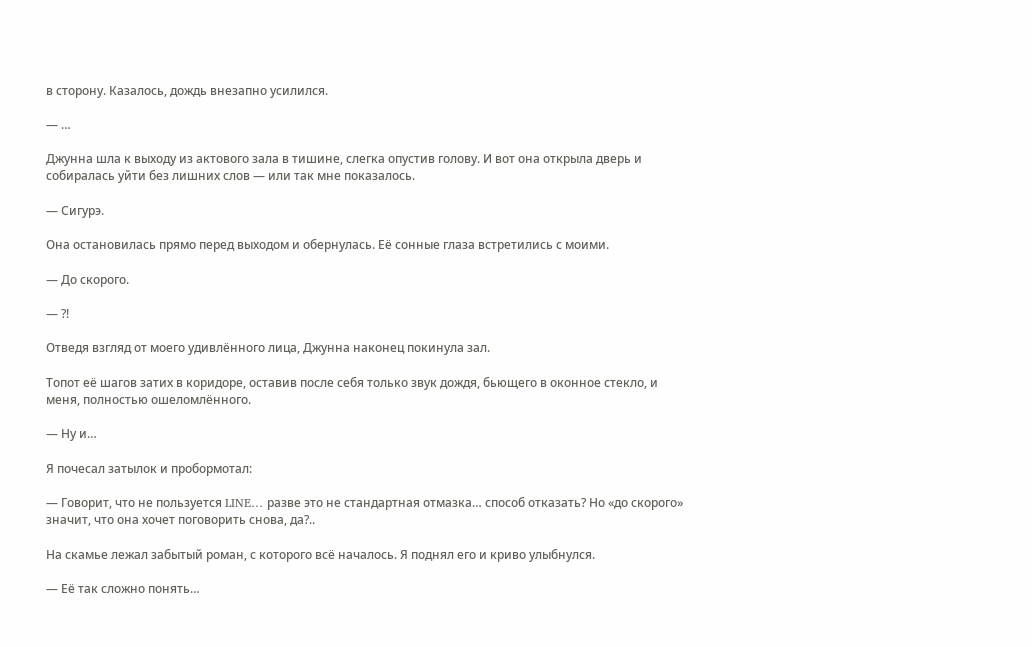в сторону. Казалось, дождь внезапно усилился.

— …

Джунна шла к выходу из актового зала в тишине, слегка опустив голову. И вот она открыла дверь и собиралась уйти без лишних слов — или так мне показалось.

— Сигурэ.

Она остановилась прямо перед выходом и обернулась. Её сонные глаза встретились с моими.

— До скорого.

— ?!

Отведя взгляд от моего удивлённого лица, Джунна наконец покинула зал.

Топот её шагов затих в коридоре, оставив после себя только звук дождя, бьющего в оконное стекло, и меня, полностью ошеломлённого.

— Ну и…

Я почесал затылок и пробормотал:

— Говорит, что не пользуется LINE… разве это не стандартная отмазка… способ отказать? Но «до скорого» значит, что она хочет поговорить снова, да?..

На скамье лежал забытый роман, с которого всё началось. Я поднял его и криво улыбнулся.

— Её так сложно понять…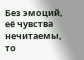Без эмоций, её чувства нечитаемы, то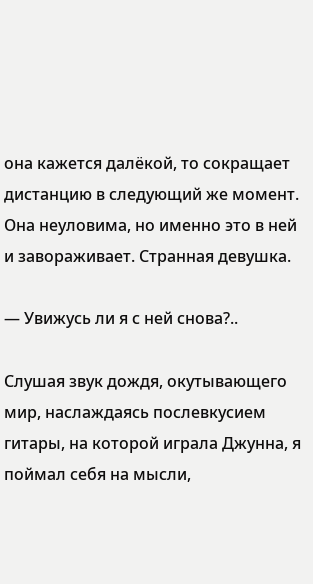она кажется далёкой, то сокращает дистанцию в следующий же момент. Она неуловима, но именно это в ней и завораживает. Странная девушка.

— Увижусь ли я с ней снова?..

Слушая звук дождя, окутывающего мир, наслаждаясь послевкусием гитары, на которой играла Джунна, я поймал себя на мысли,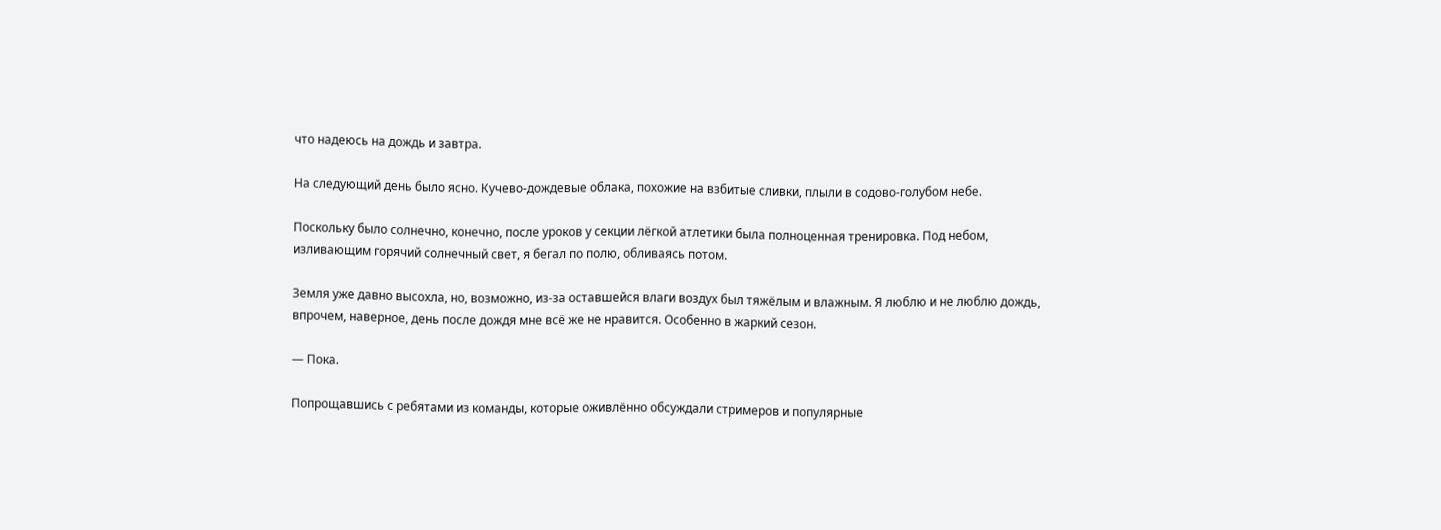что надеюсь на дождь и завтра.

На следующий день было ясно. Кучево-дождевые облака, похожие на взбитые сливки, плыли в содово-голубом небе.

Поскольку было солнечно, конечно, после уроков у секции лёгкой атлетики была полноценная тренировка. Под небом, изливающим горячий солнечный свет, я бегал по полю, обливаясь потом.

Земля уже давно высохла, но, возможно, из-за оставшейся влаги воздух был тяжёлым и влажным. Я люблю и не люблю дождь, впрочем, наверное, день после дождя мне всё же не нравится. Особенно в жаркий сезон.

— Пока.

Попрощавшись с ребятами из команды, которые оживлённо обсуждали стримеров и популярные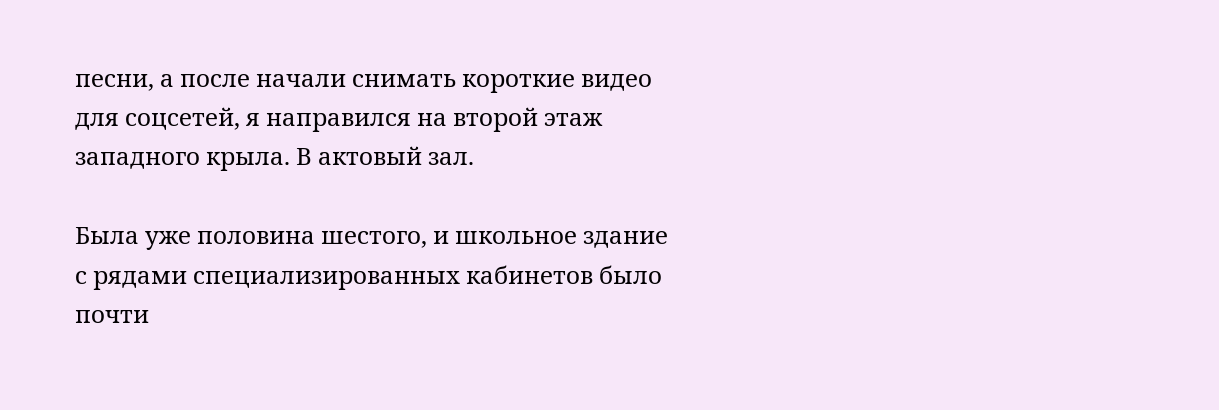песни, а после начали снимать короткие видео для соцсетей, я направился на второй этаж западного крыла. В актовый зал.

Была уже половина шестого, и школьное здание с рядами специализированных кабинетов было почти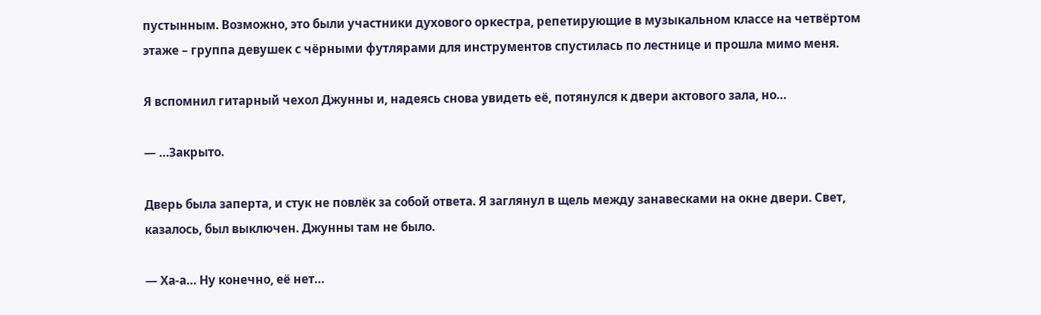пустынным. Возможно, это были участники духового оркестра, репетирующие в музыкальном классе на четвёртом этаже – группа девушек с чёрными футлярами для инструментов спустилась по лестнице и прошла мимо меня.

Я вспомнил гитарный чехол Джунны и, надеясь снова увидеть её, потянулся к двери актового зала, но…

— …Закрыто.

Дверь была заперта, и стук не повлёк за собой ответа. Я заглянул в щель между занавесками на окне двери. Свет, казалось, был выключен. Джунны там не было.

— Ха-а… Ну конечно, её нет…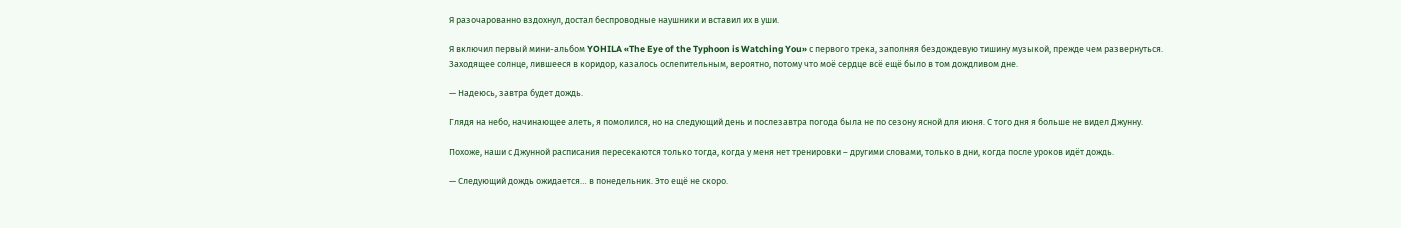Я разочарованно вздохнул, достал беспроводные наушники и вставил их в уши.

Я включил первый мини-альбом YOHILA «The Eye of the Typhoon is Watching You» с первого трека, заполняя бездождевую тишину музыкой, прежде чем развернуться. Заходящее солнце, лившееся в коридор, казалось ослепительным, вероятно, потому что моё сердце всё ещё было в том дождливом дне.

— Надеюсь, завтра будет дождь.

Глядя на небо, начинающее алеть, я помолился, но на следующий день и послезавтра погода была не по сезону ясной для июня. С того дня я больше не видел Джунну.

Похоже, наши с Джунной расписания пересекаются только тогда, когда у меня нет тренировки – другими словами, только в дни, когда после уроков идёт дождь.

— Следующий дождь ожидается… в понедельник. Это ещё не скоро.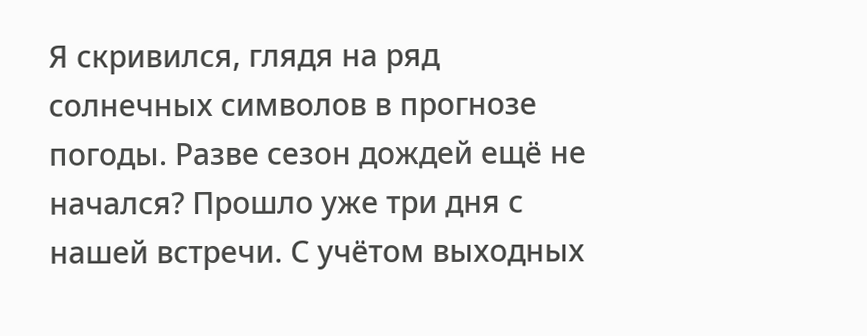Я скривился, глядя на ряд солнечных символов в прогнозе погоды. Разве сезон дождей ещё не начался? Прошло уже три дня с нашей встречи. С учётом выходных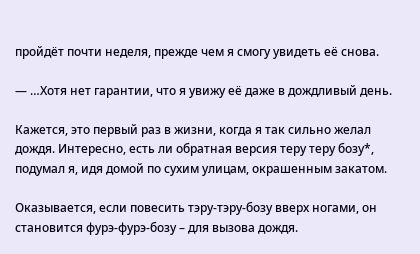пройдёт почти неделя, прежде чем я смогу увидеть её снова.

— …Хотя нет гарантии, что я увижу её даже в дождливый день.

Кажется, это первый раз в жизни, когда я так сильно желал дождя. Интересно, есть ли обратная версия теру теру бозу*, подумал я, идя домой по сухим улицам, окрашенным закатом.

Оказывается, если повесить тэру-тэру-бозу вверх ногами, он становится фурэ-фурэ-бозу – для вызова дождя.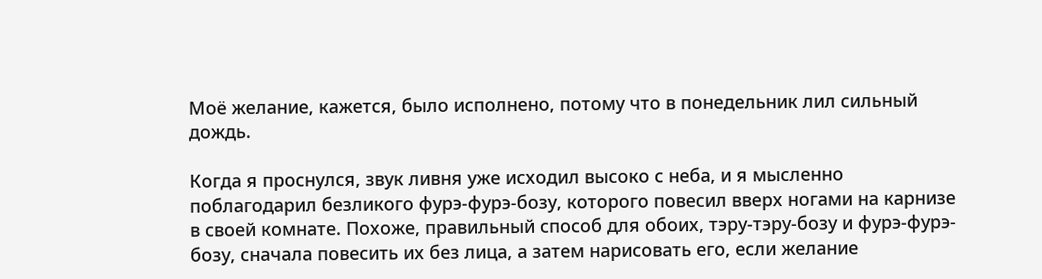Моё желание, кажется, было исполнено, потому что в понедельник лил сильный дождь.

Когда я проснулся, звук ливня уже исходил высоко с неба, и я мысленно поблагодарил безликого фурэ-фурэ-бозу, которого повесил вверх ногами на карнизе в своей комнате. Похоже, правильный способ для обоих, тэру-тэру-бозу и фурэ-фурэ-бозу, сначала повесить их без лица, а затем нарисовать его, если желание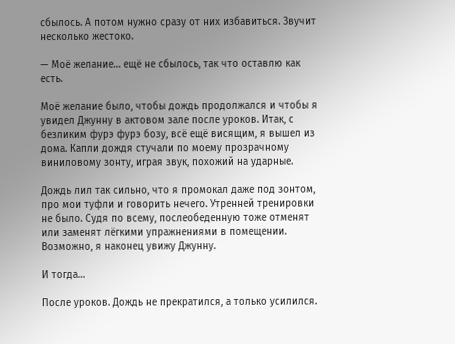сбылось. А потом нужно сразу от них избавиться. Звучит несколько жестоко.

— Моё желание… ещё не сбылось, так что оставлю как есть.

Моё желание было, чтобы дождь продолжался и чтобы я увидел Джунну в актовом зале после уроков. Итак, с безликим фурэ фурэ бозу, всё ещё висящим, я вышел из дома. Капли дождя стучали по моему прозрачному виниловому зонту, играя звук, похожий на ударные.

Дождь лил так сильно, что я промокал даже под зонтом, про мои туфли и говорить нечего. Утренней тренировки не было. Судя по всему, послеобеденную тоже отменят или заменят лёгкими упражнениями в помещении. Возможно, я наконец увижу Джунну.

И тогда…

После уроков. Дождь не прекратился, а только усилился.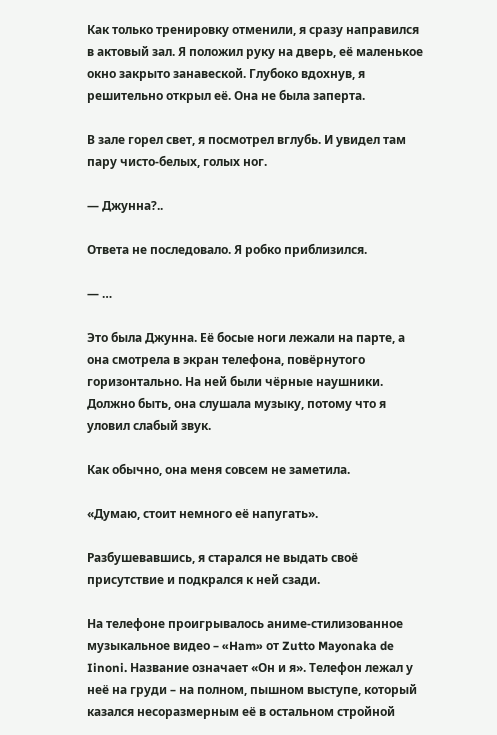Как только тренировку отменили, я сразу направился в актовый зал. Я положил руку на дверь, её маленькое окно закрыто занавеской. Глубоко вдохнув, я решительно открыл её. Она не была заперта.

В зале горел свет, я посмотрел вглубь. И увидел там пару чисто-белых, голых ног.

— Джунна?..

Ответа не последовало. Я робко приблизился.

— …

Это была Джунна. Её босые ноги лежали на парте, а она смотрела в экран телефона, повёрнутого горизонтально. На ней были чёрные наушники. Должно быть, она слушала музыку, потому что я уловил слабый звук.

Как обычно, она меня совсем не заметила.

«Думаю, стоит немного её напугать».

Разбушевавшись, я старался не выдать своё присутствие и подкрался к ней сзади.

На телефоне проигрывалось аниме-стилизованное музыкальное видео – «Ham» от Zutto Mayonaka de Iinoni. Название означает «Он и я». Телефон лежал у неё на груди – на полном, пышном выступе, который казался несоразмерным её в остальном стройной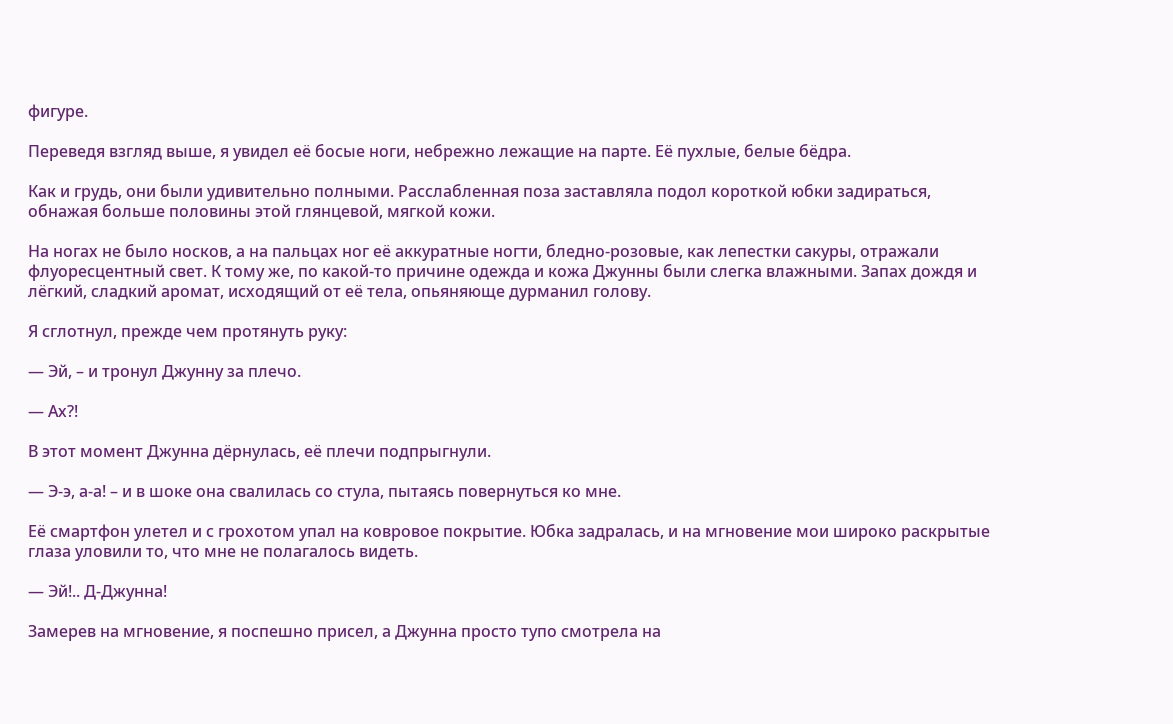фигуре.

Переведя взгляд выше, я увидел её босые ноги, небрежно лежащие на парте. Её пухлые, белые бёдра.

Как и грудь, они были удивительно полными. Расслабленная поза заставляла подол короткой юбки задираться, обнажая больше половины этой глянцевой, мягкой кожи.

На ногах не было носков, а на пальцах ног её аккуратные ногти, бледно-розовые, как лепестки сакуры, отражали флуоресцентный свет. К тому же, по какой-то причине одежда и кожа Джунны были слегка влажными. Запах дождя и лёгкий, сладкий аромат, исходящий от её тела, опьяняюще дурманил голову.

Я сглотнул, прежде чем протянуть руку:

— Эй, – и тронул Джунну за плечо.

— Ах?!

В этот момент Джунна дёрнулась, её плечи подпрыгнули.

— Э-э, а-а! – и в шоке она свалилась со стула, пытаясь повернуться ко мне.

Её смартфон улетел и с грохотом упал на ковровое покрытие. Юбка задралась, и на мгновение мои широко раскрытые глаза уловили то, что мне не полагалось видеть.

— Эй!.. Д-Джунна!

Замерев на мгновение, я поспешно присел, а Джунна просто тупо смотрела на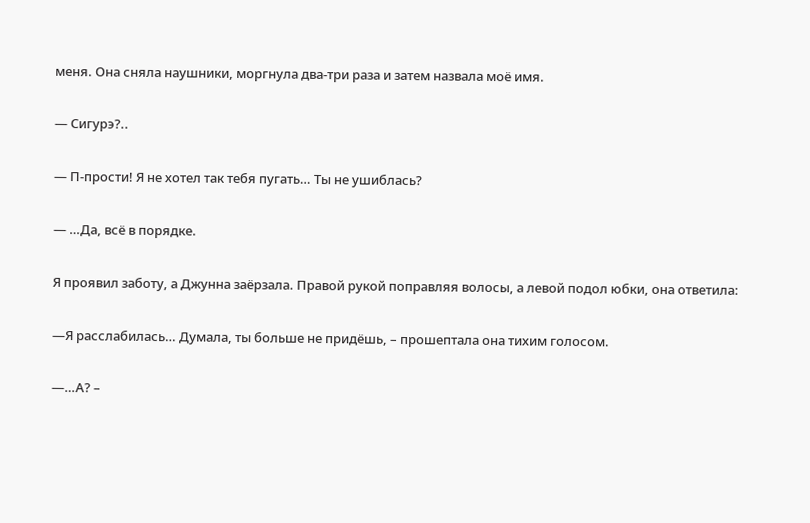меня. Она сняла наушники, моргнула два-три раза и затем назвала моё имя.

— Сигурэ?..

— П-прости! Я не хотел так тебя пугать… Ты не ушиблась?

— …Да, всё в порядке.

Я проявил заботу, а Джунна заёрзала. Правой рукой поправляя волосы, а левой подол юбки, она ответила:

—Я расслабилась… Думала, ты больше не придёшь, – прошептала она тихим голосом.

—…А? –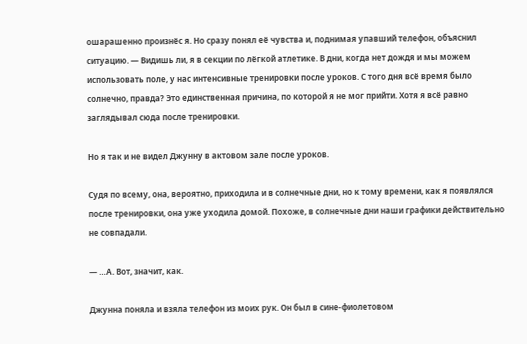ошарашенно произнёс я. Но сразу понял её чувства и, поднимая упавший телефон, объяснил ситуацию. — Видишь ли, я в секции по лёгкой атлетике. В дни, когда нет дождя и мы можем использовать поле, у нас интенсивные тренировки после уроков. С того дня всё время было солнечно, правда? Это единственная причина, по которой я не мог прийти. Хотя я всё равно заглядывал сюда после тренировки.

Но я так и не видел Джунну в актовом зале после уроков.

Судя по всему, она, вероятно, приходила и в солнечные дни, но к тому времени, как я появлялся после тренировки, она уже уходила домой. Похоже, в солнечные дни наши графики действительно не совпадали.

— …А. Вот, значит, как.

Джунна поняла и взяла телефон из моих рук. Он был в сине-фиолетовом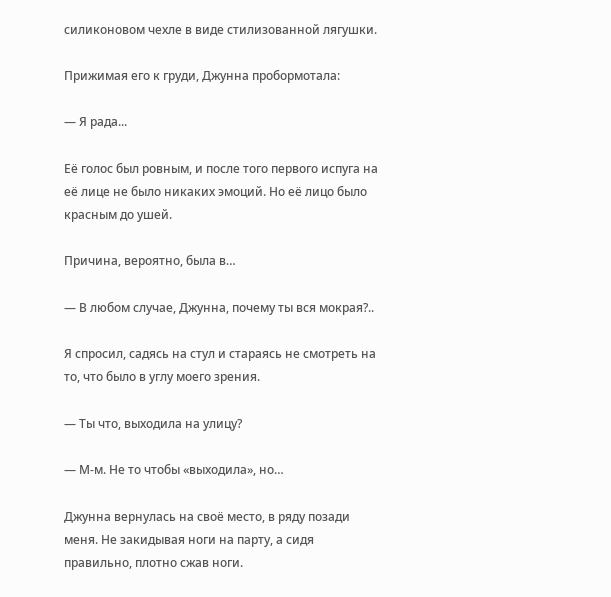силиконовом чехле в виде стилизованной лягушки.

Прижимая его к груди, Джунна пробормотала:

— Я рада...

Её голос был ровным, и после того первого испуга на её лице не было никаких эмоций. Но её лицо было красным до ушей.

Причина, вероятно, была в…

— В любом случае, Джунна, почему ты вся мокрая?..

Я спросил, садясь на стул и стараясь не смотреть на то, что было в углу моего зрения.

— Ты что, выходила на улицу?

— М-м. Не то чтобы «выходила», но…

Джунна вернулась на своё место, в ряду позади меня. Не закидывая ноги на парту, а сидя правильно, плотно сжав ноги.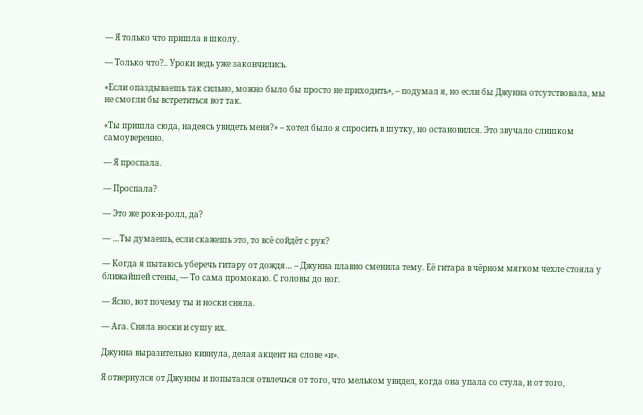— Я только что пришла в школу.

— Только что?.. Уроки ведь уже закончились.

«Если опаздываешь так сильно, можно было бы просто не приходить», – подумал я, но если бы Джунна отсутствовала, мы не смогли бы встретиться вот так.

«Ты пришла сюда, надеясь увидеть меня?» – хотел было я спросить в шутку, но остановился. Это звучало слишком самоуверенно.

— Я проспала.

— Проспала?

— Это же рок-н-ролл, да?

— …Ты думаешь, если скажешь это, то всё сойдёт с рук?

— Когда я пытаюсь уберечь гитару от дождя… – Джунна плавно сменила тему. Её гитара в чёрном мягком чехле стояла у ближайшей стены, — То сама промокаю. С головы до ног.

— Ясно, вот почему ты и носки сняла.

— Ага. Сняла носки и сушу их.

Джунна выразительно кивнула, делая акцент на слове «и».

Я отвернулся от Джунны и попытался отвлечься от того, что мельком увидел, когда она упала со стула, и от того,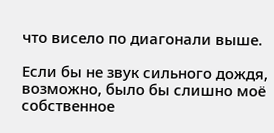что висело по диагонали выше.

Если бы не звук сильного дождя, возможно, было бы слишно моё собственное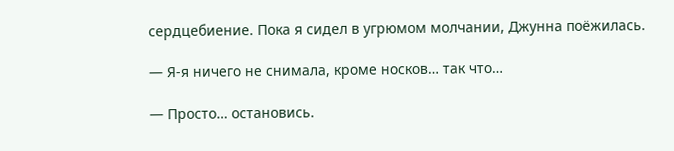сердцебиение. Пока я сидел в угрюмом молчании, Джунна поёжилась.

— Я-я ничего не снимала, кроме носков… так что…

— Просто… остановись.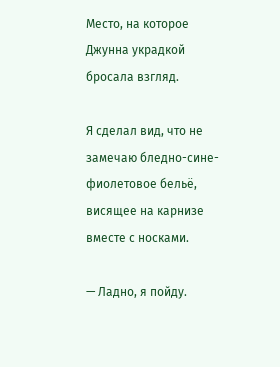Место, на которое Джунна украдкой бросала взгляд.

Я сделал вид, что не замечаю бледно-сине-фиолетовое бельё, висящее на карнизе вместе с носками.

— Ладно, я пойду.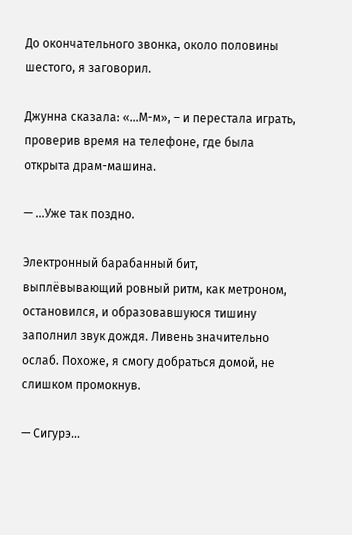До окончательного звонка, около половины шестого, я заговорил.

Джунна сказала: «…М-м», – и перестала играть, проверив время на телефоне, где была открыта драм-машина.

— …Уже так поздно.

Электронный барабанный бит, выплёвывающий ровный ритм, как метроном, остановился, и образовавшуюся тишину заполнил звук дождя. Ливень значительно ослаб. Похоже, я смогу добраться домой, не слишком промокнув.

— Сигурэ…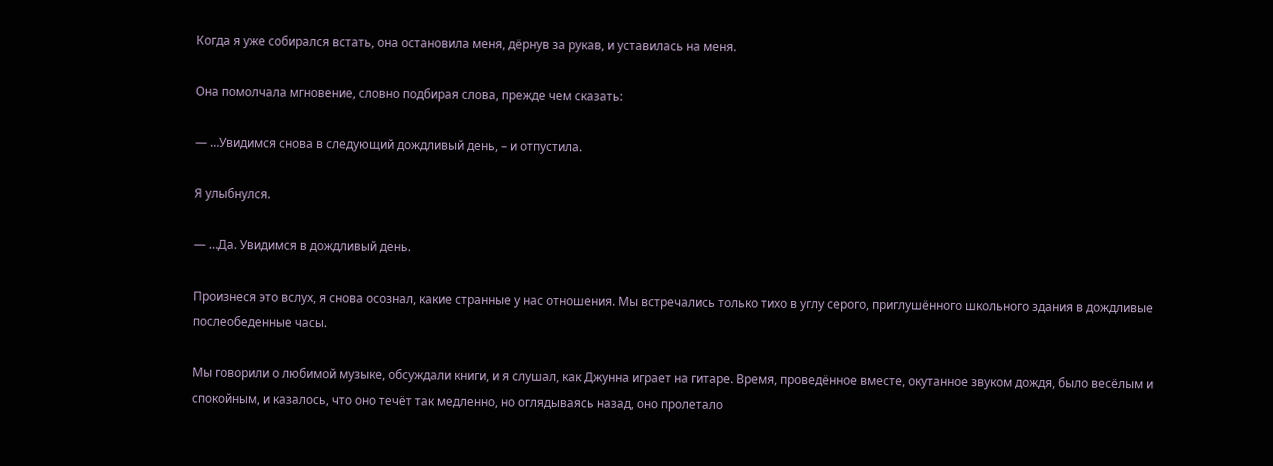Когда я уже собирался встать, она остановила меня, дёрнув за рукав, и уставилась на меня.

Она помолчала мгновение, словно подбирая слова, прежде чем сказать:

— …Увидимся снова в следующий дождливый день, – и отпустила.

Я улыбнулся.

— …Да. Увидимся в дождливый день.

Произнеся это вслух, я снова осознал, какие странные у нас отношения. Мы встречались только тихо в углу серого, приглушённого школьного здания в дождливые послеобеденные часы.

Мы говорили о любимой музыке, обсуждали книги, и я слушал, как Джунна играет на гитаре. Время, проведённое вместе, окутанное звуком дождя, было весёлым и спокойным, и казалось, что оно течёт так медленно, но оглядываясь назад, оно пролетало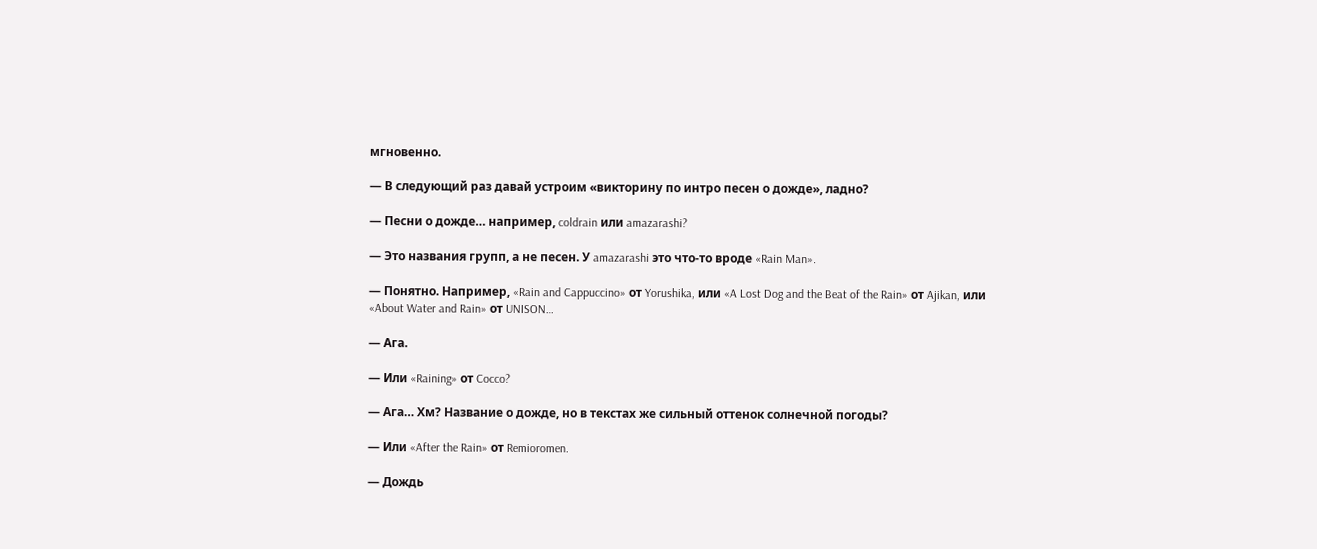мгновенно.

— В следующий раз давай устроим «викторину по интро песен о дожде», ладно?

— Песни о дожде… например, coldrain или amazarashi?

— Это названия групп, а не песен. У amazarashi это что-то вроде «Rain Man».

— Понятно. Например, «Rain and Cappuccino» от Yorushika, или «A Lost Dog and the Beat of the Rain» от Ajikan, или «About Water and Rain» от UNISON…

— Ага.

— Или «Raining» от Cocco?

— Ага… Хм? Название о дожде, но в текстах же сильный оттенок солнечной погоды?

— Или «After the Rain» от Remioromen.

— Дождь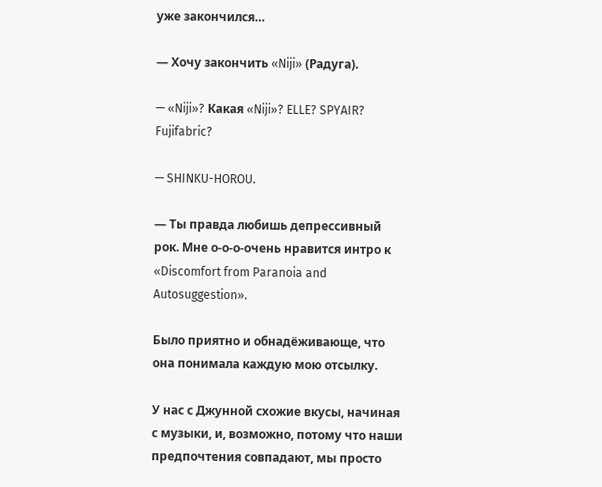уже закончился…

— Хочу закончить «Niji» (Радуга).

— «Niji»? Какая «Niji»? ELLE? SPYAIR? Fujifabric?

— SHINKU-HOROU.

— Ты правда любишь депрессивный рок. Мне о-о-о-очень нравится интро к «Discomfort from Paranoia and Autosuggestion».

Было приятно и обнадёживающе, что она понимала каждую мою отсылку.

У нас с Джунной схожие вкусы, начиная с музыки, и, возможно, потому что наши предпочтения совпадают, мы просто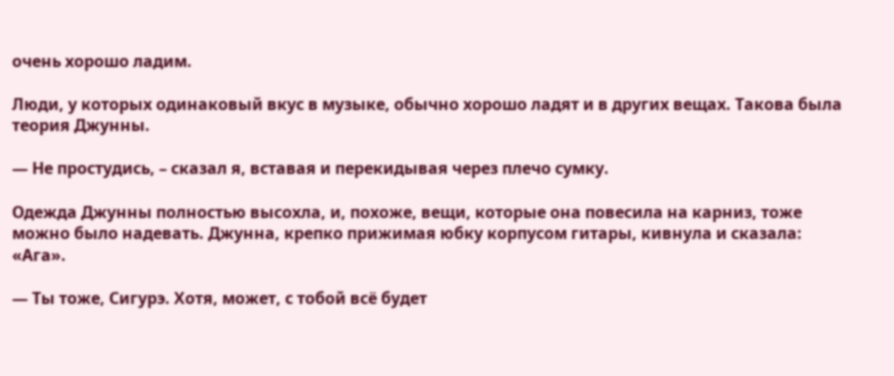очень хорошо ладим.

Люди, у которых одинаковый вкус в музыке, обычно хорошо ладят и в других вещах. Такова была теория Джунны.

— Не простудись, – сказал я, вставая и перекидывая через плечо сумку.

Одежда Джунны полностью высохла, и, похоже, вещи, которые она повесила на карниз, тоже можно было надевать. Джунна, крепко прижимая юбку корпусом гитары, кивнула и сказала: «Ага».

— Ты тоже, Сигурэ. Хотя, может, с тобой всё будет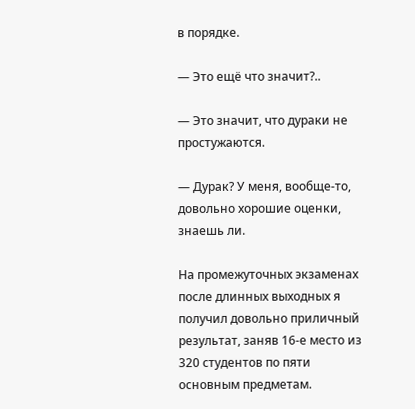в порядке.

— Это ещё что значит?..

— Это значит, что дураки не простужаются.

— Дурак? У меня, вообще-то, довольно хорошие оценки, знаешь ли.

На промежуточных экзаменах после длинных выходных я получил довольно приличный результат, заняв 16-е место из 320 студентов по пяти основным предметам.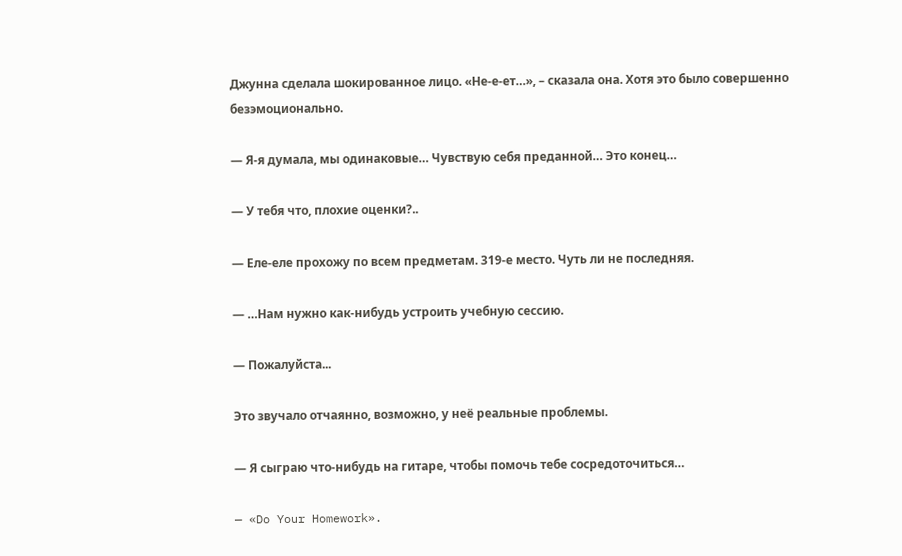Джунна сделала шокированное лицо. «Не-е-ет…», – сказала она. Хотя это было совершенно безэмоционально.

— Я-я думала, мы одинаковые… Чувствую себя преданной… Это конец…

— У тебя что, плохие оценки?..

— Еле-еле прохожу по всем предметам. 319-е место. Чуть ли не последняя.

— …Нам нужно как-нибудь устроить учебную сессию.

— Пожалуйста...

Это звучало отчаянно, возможно, у неё реальные проблемы.

— Я сыграю что-нибудь на гитаре, чтобы помочь тебе сосредоточиться…

— «Do Your Homework».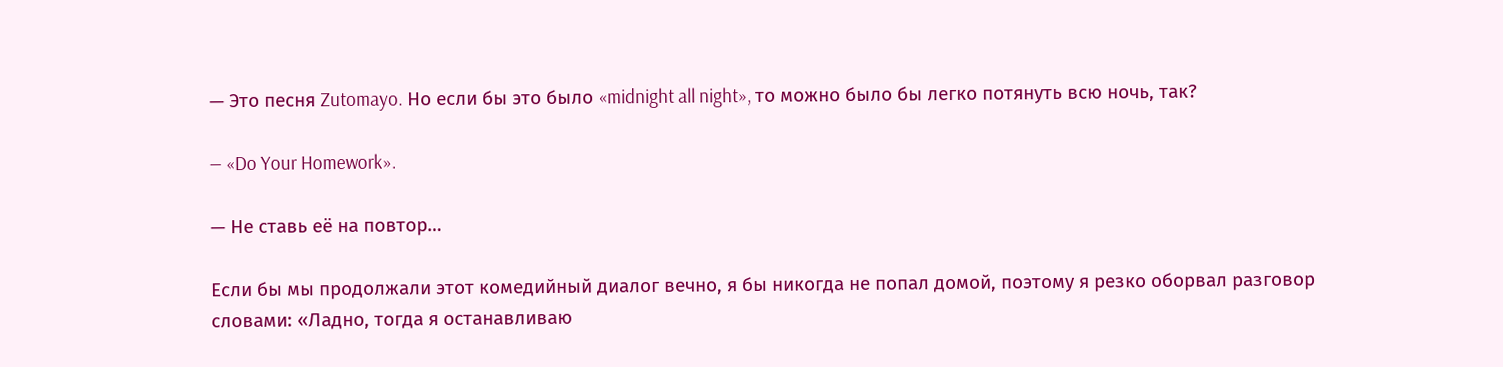— Это песня Zutomayo. Но если бы это было «midnight all night», то можно было бы легко потянуть всю ночь, так?

— «Do Your Homework».

— Не ставь её на повтор…

Если бы мы продолжали этот комедийный диалог вечно, я бы никогда не попал домой, поэтому я резко оборвал разговор словами: «Ладно, тогда я останавливаю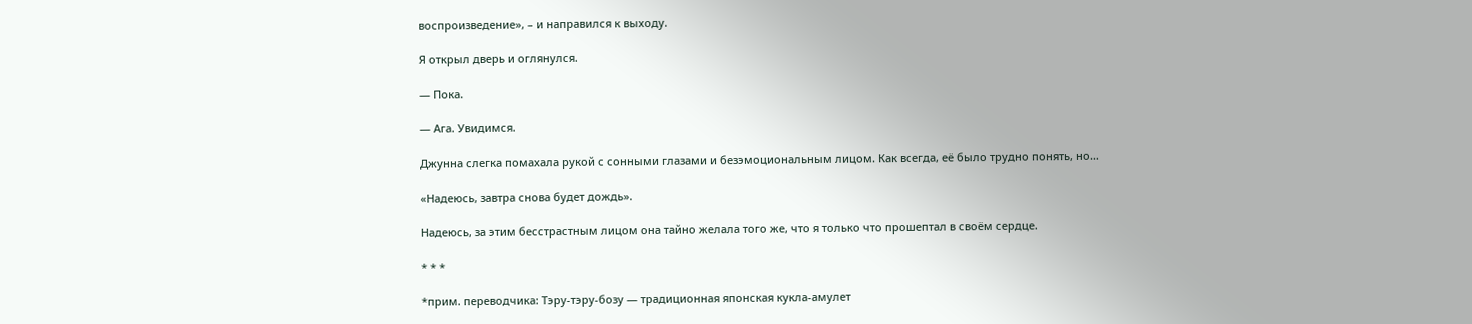воспроизведение», – и направился к выходу.

Я открыл дверь и оглянулся.

— Пока.

— Ага. Увидимся.

Джунна слегка помахала рукой с сонными глазами и безэмоциональным лицом. Как всегда, её было трудно понять, но…

«Надеюсь, завтра снова будет дождь».

Надеюсь, за этим бесстрастным лицом она тайно желала того же, что я только что прошептал в своём сердце.

* * *

*прим. переводчика: Тэру-тэру-бозу — традиционная японская кукла-амулет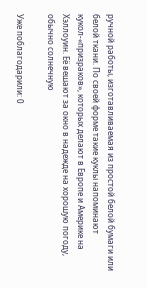ручной работы, изготавливаемая из простой белой бумаги или белой ткани. По своей форме такие куклы напоминают кукол-«призраков», которых делают в Европе и Америке на Хэллоуин. Её вешают за окно в надежде на хорошую погоду, обычно солнечную

Уже поблагодарили: 0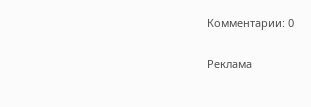Комментарии: 0

Реклама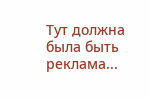Тут должна была быть реклама...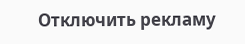Отключить рекламу